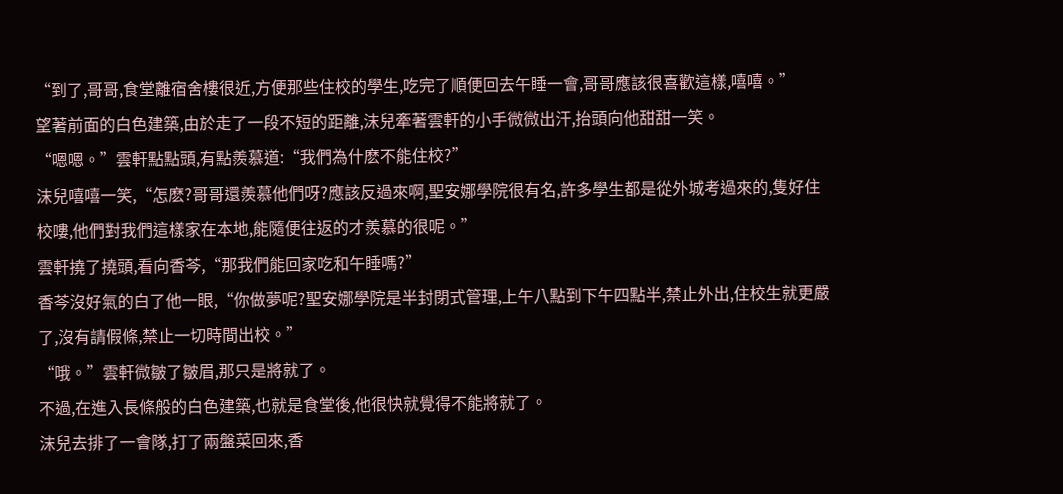“到了,哥哥,食堂離宿舍樓很近,方便那些住校的學生,吃完了順便回去午睡一會,哥哥應該很喜歡這樣,嘻嘻。”
望著前面的白色建築,由於走了一段不短的距離,沫兒牽著雲軒的小手微微出汗,抬頭向他甜甜一笑。
“嗯嗯。”雲軒點點頭,有點羨慕道:“我們為什麽不能住校?”
沫兒嘻嘻一笑,“怎麽?哥哥還羨慕他們呀?應該反過來啊,聖安娜學院很有名,許多學生都是從外城考過來的,隻好住校嘍,他們對我們這樣家在本地,能隨便往返的才羨慕的很呢。”
雲軒撓了撓頭,看向香芩,“那我們能回家吃和午睡嗎?”
香芩沒好氣的白了他一眼,“你做夢呢?聖安娜學院是半封閉式管理,上午八點到下午四點半,禁止外出,住校生就更嚴了,沒有請假條,禁止一切時間出校。”
“哦。”雲軒微皺了皺眉,那只是將就了。
不過,在進入長條般的白色建築,也就是食堂後,他很快就覺得不能將就了。
沫兒去排了一會隊,打了兩盤菜回來,香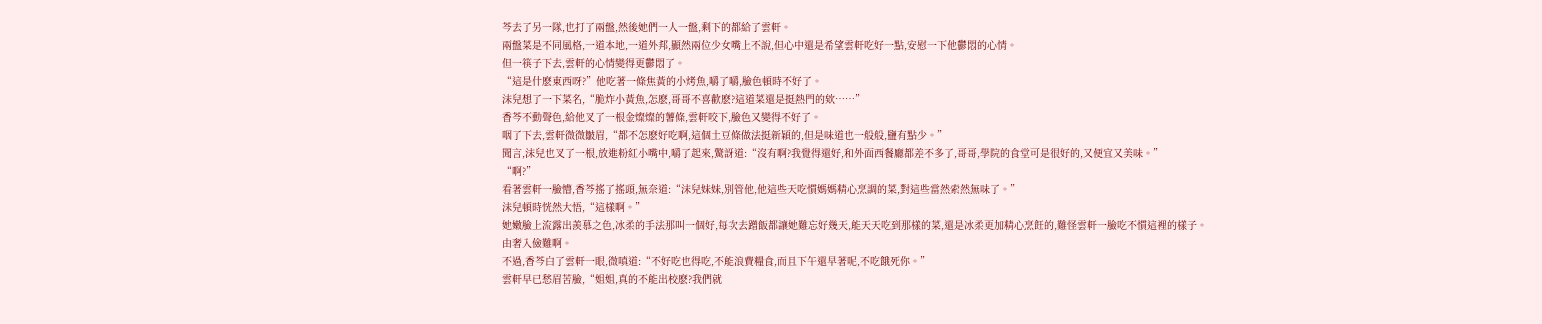芩去了另一隊,也打了兩盤,然後她們一人一盤,剩下的都給了雲軒。
兩盤菜是不同風格,一道本地,一道外邦,顯然兩位少女嘴上不說,但心中還是希望雲軒吃好一點,安慰一下他鬱悶的心情。
但一筷子下去,雲軒的心情變得更鬱悶了。
“這是什麽東西呀?”他吃著一條焦黃的小烤魚,嚼了嚼,臉色頓時不好了。
沫兒想了一下菜名,“脆炸小黃魚,怎麽,哥哥不喜歡麽?這道菜還是挺熱門的欸……”
香芩不動聲色,給他叉了一根金燦燦的薯條,雲軒咬下,臉色又變得不好了。
咽了下去,雲軒微微皺眉,“都不怎麽好吃啊,這個土豆條做法挺新穎的,但是味道也一般般,鹽有點少。”
聞言,沫兒也叉了一根,放進粉紅小嘴中,嚼了起來,驚訝道:“沒有啊?我覺得還好,和外面西餐廳都差不多了,哥哥,學院的食堂可是很好的,又便宜又美味。”
“啊?”
看著雲軒一臉懵,香芩搖了搖頭,無奈道:“沫兒妹妹,別管他,他這些天吃慣媽媽精心烹調的菜,對這些當然索然無味了。”
沫兒頓時恍然大悟,“這樣啊。”
她嫩臉上流露出羨慕之色,冰柔的手法那叫一個好,每次去蹭飯都讓她難忘好幾天,能天天吃到那樣的菜,還是冰柔更加精心烹飪的,難怪雲軒一臉吃不慣這裡的樣子。
由奢入儉難啊。
不過,香芩白了雲軒一眼,微嗔道:“不好吃也得吃,不能浪費糧食,而且下午還早著呢,不吃餓死你。”
雲軒早已愁眉苦臉,“姐姐,真的不能出校麽?我們就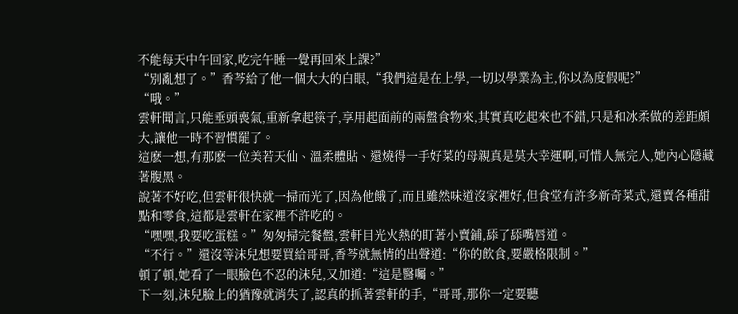不能每天中午回家,吃完午睡一覺再回來上課?”
“別亂想了。”香芩給了他一個大大的白眼,“我們這是在上學,一切以學業為主,你以為度假呢?”
“哦。”
雲軒聞言,只能垂頭喪氣,重新拿起筷子,享用起面前的兩盤食物來,其實真吃起來也不錯,只是和冰柔做的差距頗大,讓他一時不習慣罷了。
這麽一想,有那麽一位美若天仙、溫柔體貼、還燒得一手好菜的母親真是莫大幸運啊,可惜人無完人,她內心隱藏著腹黑。
說著不好吃,但雲軒很快就一掃而光了,因為他餓了,而且雖然味道沒家裡好,但食堂有許多新奇菜式,還賣各種甜點和零食,這都是雲軒在家裡不許吃的。
“嘿嘿,我要吃蛋糕。”匆匆掃完餐盤,雲軒目光火熱的盯著小賣鋪,舔了舔嘴唇道。
“不行。”還沒等沫兒想要買給哥哥,香芩就無情的出聲道:“你的飲食,要嚴格限制。”
頓了頓,她看了一眼臉色不忍的沫兒,又加道:“這是醫囑。”
下一刻,沫兒臉上的猶豫就消失了,認真的抓著雲軒的手,“哥哥,那你一定要聽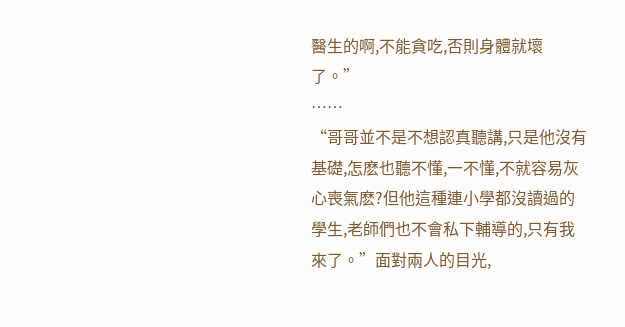醫生的啊,不能貪吃,否則身體就壞了。”
……
“哥哥並不是不想認真聽講,只是他沒有基礎,怎麽也聽不懂,一不懂,不就容易灰心喪氣麽?但他這種連小學都沒讀過的學生,老師們也不會私下輔導的,只有我來了。”面對兩人的目光,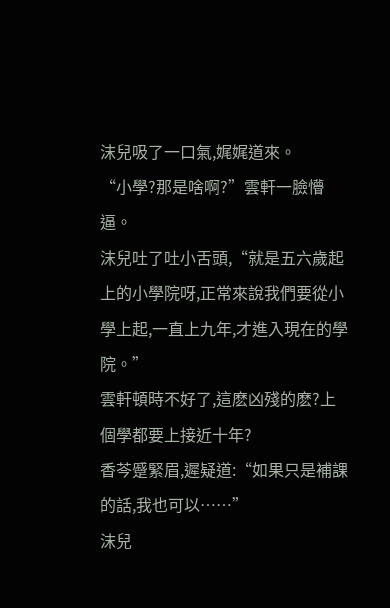沫兒吸了一口氣,娓娓道來。
“小學?那是啥啊?”雲軒一臉懵逼。
沫兒吐了吐小舌頭,“就是五六歲起上的小學院呀,正常來說我們要從小學上起,一直上九年,才進入現在的學院。”
雲軒頓時不好了,這麽凶殘的麽?上個學都要上接近十年?
香芩蹙緊眉,遲疑道:“如果只是補課的話,我也可以……”
沫兒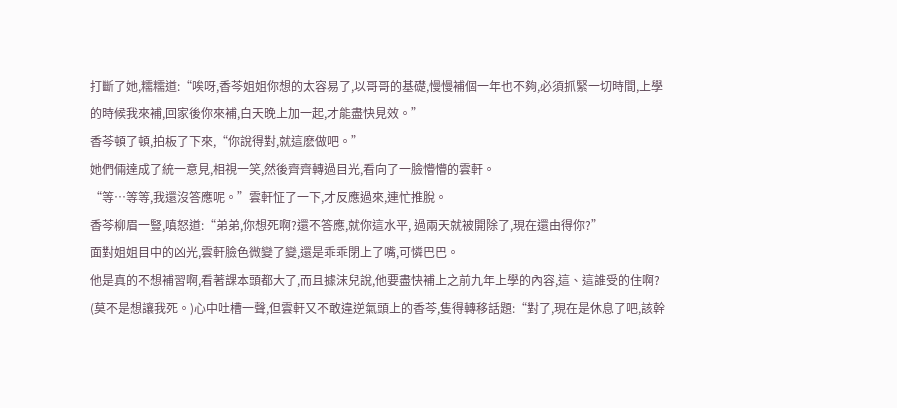打斷了她,糯糯道:“唉呀,香芩姐姐你想的太容易了,以哥哥的基礎,慢慢補個一年也不夠,必須抓緊一切時間,上學的時候我來補,回家後你來補,白天晚上加一起,才能盡快見效。”
香芩頓了頓,拍板了下來,“你說得對,就這麽做吧。”
她們倆達成了統一意見,相視一笑,然後齊齊轉過目光,看向了一臉懵懵的雲軒。
“等…等等,我還沒答應呢。”雲軒怔了一下,才反應過來,連忙推脫。
香芩柳眉一豎,嗔怒道:“弟弟,你想死啊?還不答應,就你這水平, 過兩天就被開除了,現在還由得你?”
面對姐姐目中的凶光,雲軒臉色微變了變,還是乖乖閉上了嘴,可憐巴巴。
他是真的不想補習啊,看著課本頭都大了,而且據沫兒說,他要盡快補上之前九年上學的內容,這、這誰受的住啊?
(莫不是想讓我死。)心中吐槽一聲,但雲軒又不敢違逆氣頭上的香芩,隻得轉移話題:“對了,現在是休息了吧,該幹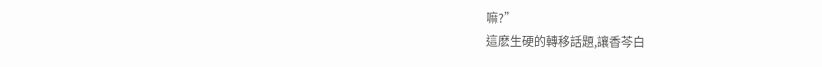嘛?”
這麽生硬的轉移話題,讓香芩白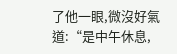了他一眼,微沒好氣道:“是中午休息,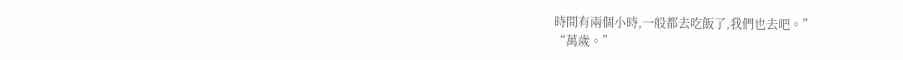時間有兩個小時,一般都去吃飯了,我們也去吧。”
“萬歲。”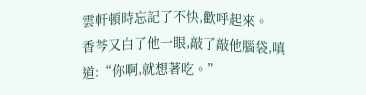雲軒頓時忘記了不快,歡呼起來。
香芩又白了他一眼,敲了敲他腦袋,嗔道:“你啊,就想著吃。”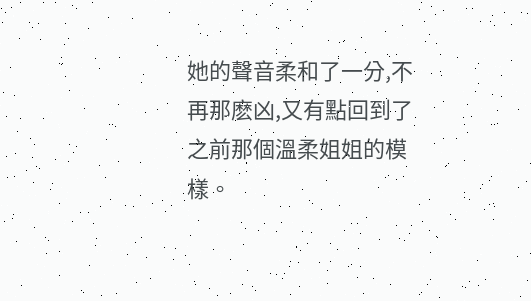她的聲音柔和了一分,不再那麽凶,又有點回到了之前那個溫柔姐姐的模樣。